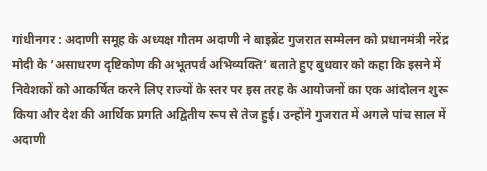गांधीनगर : अदाणी समूह के अध्यक्ष गौतम अदाणी ने बाइब्रेंट गुजरात सम्मेलन को प्रधानमंत्री नरेंद्र मोदी के ‘असाधरण दृष्टिकोण की अभूतपर्व अभिव्यक्ति’ बताते हुए बुधवार को कहा कि इसने में निवेशकों को आकर्षित करने लिए राज्यों के स्तर पर इस तरह के आयोजनों का एक आंदोलन शुरू किया और देश की आर्थिक प्रगति अद्वितीय रूप से तेज हुई। उन्होंने गुजरात में अगले पांच साल में अदाणी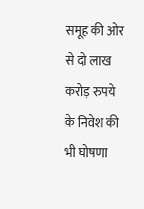समूह की ओर से दो लाख करोड़ रुपये के निवेश की भी घोषणा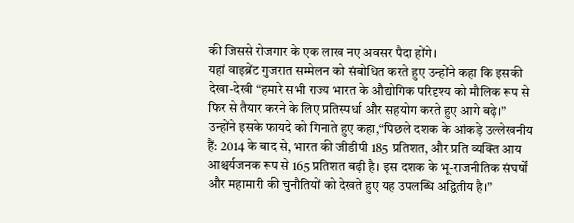की जिससे रोजगार के एक लाख नए अवसर पैदा होंगे।
यहां वाइब्रेंट गुजरात सम्मेलन को संबोधित करते हुए उन्होंने कहा कि इसकी देखा-देखी “हमारे सभी राज्य भारत के औद्योगिक परिदृश्य को मौलिक रूप से फिर से तैयार करने के लिए प्रतिस्पर्धा और सहयोग करते हुए आगे बढ़े।” उन्होंने इसके फायदे को गिनाते हुए कहा,“पिछले दशक के आंकड़े उल्लेखनीय हैं: 2014 के बाद से, भारत की जीडीपी 185 प्रतिशत, और प्रति व्यक्ति आय आश्चर्यजनक रूप से 165 प्रतिशत बढ़ी है। इस दशक के भू-राजनीतिक संघर्षों और महामारी की चुनौतियों को देखते हुए यह उपलब्धि अद्वितीय है।”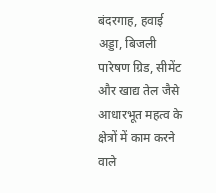बंदरगाह, हवाई अड्डा, बिजली पारेषण ग्रिड, सीमेंट और खाद्य तेल जैसे आधारभूत महत्व के क्षेत्रों में काम करने वाले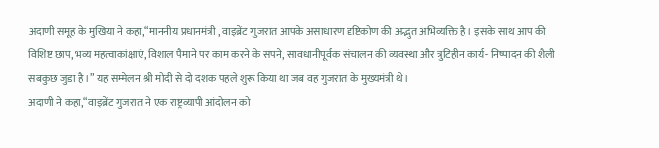अदाणी समूह के मुखिया ने कहा,“माननीय प्रधानमंत्री , वाइब्रेंट गुजरात आपके असाधारण दृष्टिकोण की अद्भुत अभिव्यक्ति है। इसके साथ आप की विशिष्ट छाप, भव्य महत्वाकांक्षाएं, विशाल पैमाने पर काम करने के सपने, सावधानीपूर्वक संचालन की व्यवस्था और त्रुटिहीन कार्य- निष्पादन की शैली सबकुछ जुडा है।” यह सम्मेलन श्री मोदी से दो दशक पहले शुरू किया था जब वह गुजरात के मुख्यमंत्री थे।
अदाणी ने कहा,“वाइब्रेंट गुजरात ने एक राष्ट्रव्यापी आंदोलन को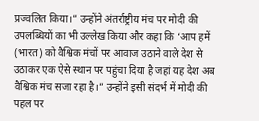प्रज्वलित किया।” उन्होंने अंतर्राष्ट्रीय मंच पर मोदी की उपलब्धियों का भी उल्लेख किया और कहा कि ‘आप हमें (भारत) को वैश्विक मंचों पर आवाज उठाने वाले देश से उठाकर एक ऐसे स्थान पर पहुंचा दिया है जहां यह देश अब वैश्विक मंच सजा रहा है।” उन्होंने इसी संदर्भ में मोदी की पहल पर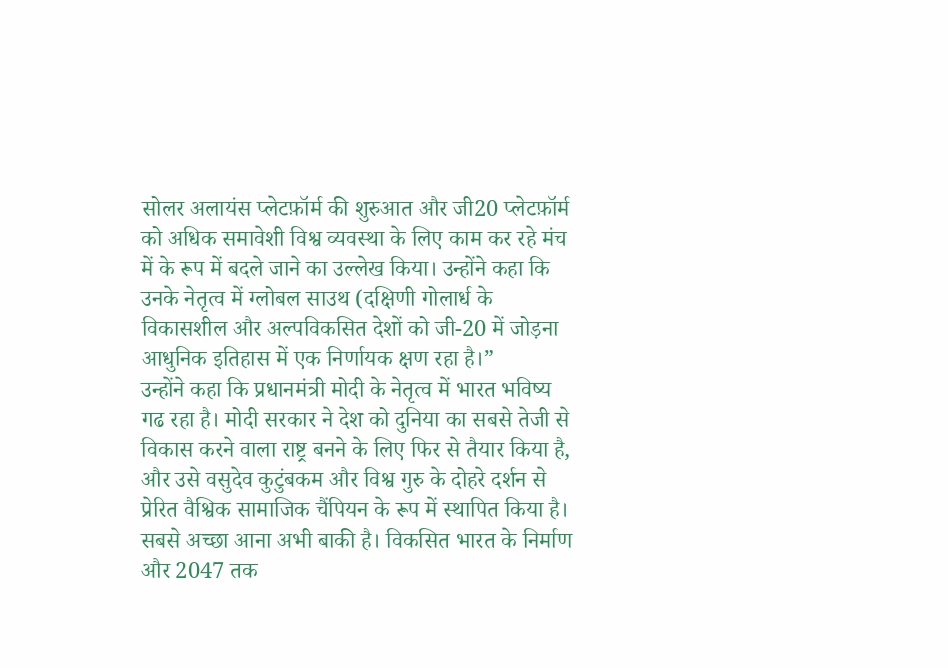सोलर अलायंस प्लेटफ़ॉर्म की शुरुआत और जी20 प्लेटफ़ॉर्म को अधिक समावेशी विश्व व्यवस्था के लिए काम कर रहे मंच में के रूप में बदले जाने का उल्लेख किया। उन्होंने कहा कि उनके नेतृत्व में ग्लोबल साउथ (दक्षिणी गोलार्ध के विकासशील और अल्पविकसित देशों को जी-20 में जोड़ना आधुनिक इतिहास में एक निर्णायक क्षण रहा है।”
उन्होंने कहा कि प्रधानमंत्री मोदी के नेतृत्व में भारत भविष्य गढ रहा है। मोदी सरकार ने देश को दुनिया का सबसे तेजी से विकास करने वाला राष्ट्र बनने के लिए फिर से तैयार किया है, और उसे वसुदेव कुटुंबकम और विश्व गुरु के दोहरे दर्शन से प्रेरित वैश्विक सामाजिक चैंपियन के रूप में स्थापित किया है। सबसे अच्छा आना अभी बाकी है। विकसित भारत के निर्माण और 2047 तक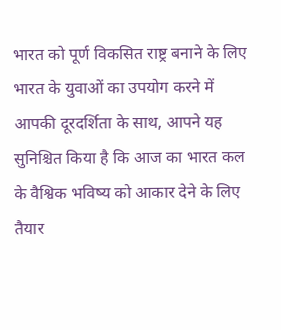भारत को पूर्ण विकसित राष्ट्र बनाने के लिए भारत के युवाओं का उपयोग करने में आपकी दूरदर्शिता के साथ, आपने यह सुनिश्चित किया है कि आज का भारत कल के वैश्विक भविष्य को आकार देने के लिए तैयार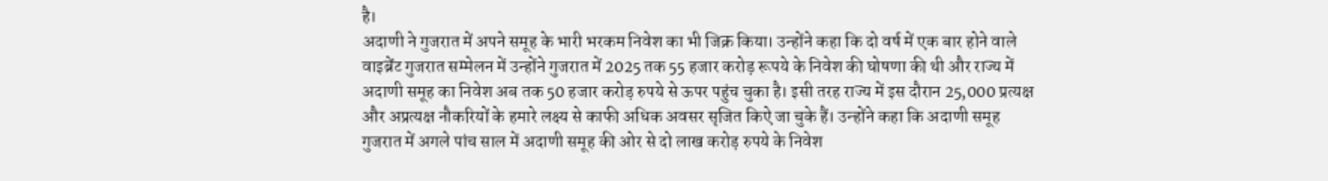है।
अदाणी ने गुजरात में अपने समूह के भारी भरकम निवेश का भी जिक्र किया। उन्होंने कहा कि दो वर्ष में एक बार होने वाले वाइब्रेंट गुजरात सम्मेलन में उन्होंने गुजरात में 2025 तक 55 हजार करोड़ रूपये के निवेश की घोषणा की थी और राज्य में अदाणी समूह का निवेश अब तक 50 हजार करोड़ रुपये से ऊपर पहुंच चुका है। इसी तरह राज्य में इस दौरान 25,000 प्रत्यक्ष और अप्रत्यक्ष नौकरियों के हमारे लक्ष्य से काफी अधिक अवसर सृजित किऐ जा चुके हैं। उन्होंने कहा कि अदाणी समूह गुजरात में अगले पांच साल में अदाणी समूह की ओर से दो लाख करोड़ रुपये के निवेश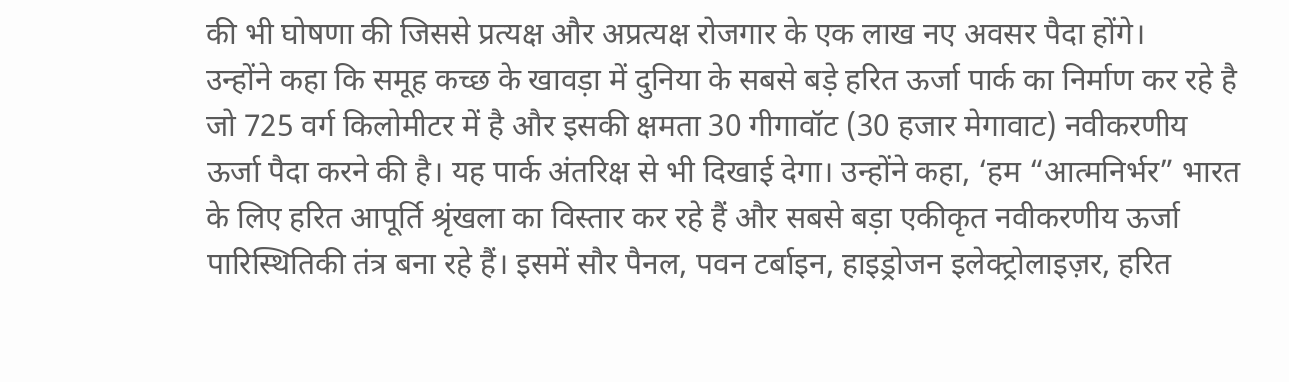की भी घोषणा की जिससे प्रत्यक्ष और अप्रत्यक्ष रोजगार के एक लाख नए अवसर पैदा होंगे।
उन्होंने कहा कि समूह कच्छ के खावड़ा में दुनिया के सबसे बड़े हरित ऊर्जा पार्क का निर्माण कर रहे है जो 725 वर्ग किलोमीटर में है और इसकी क्षमता 30 गीगावॉट (30 हजार मेगावाट) नवीकरणीय ऊर्जा पैदा करने की है। यह पार्क अंतरिक्ष से भी दिखाई देगा। उन्होंने कहा, ‘हम “आत्मनिर्भर” भारत के लिए हरित आपूर्ति श्रृंखला का विस्तार कर रहे हैं और सबसे बड़ा एकीकृत नवीकरणीय ऊर्जा पारिस्थितिकी तंत्र बना रहे हैं। इसमें सौर पैनल, पवन टर्बाइन, हाइड्रोजन इलेक्ट्रोलाइज़र, हरित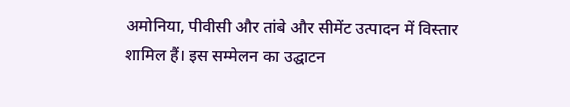अमोनिया, पीवीसी और तांबे और सीमेंट उत्पादन में विस्तार शामिल हैं। इस सम्मेलन का उद्घाटन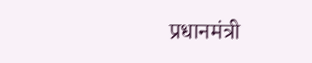प्रधानमंत्री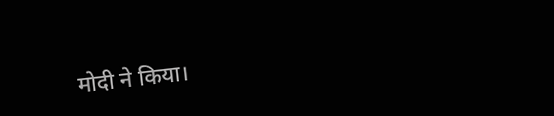मोदी ने किया।